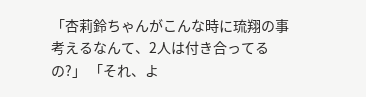「杏莉鈴ちゃんがこんな時に琉翔の事考えるなんて、2人は付き合ってるの?」 「それ、よ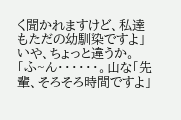く聞かれますけど、私達もただの幼馴染ですよ」 いや、ちょっと違うか。 「ふ~ん・・・・・・。山な「先輩、そろそろ時間ですよ」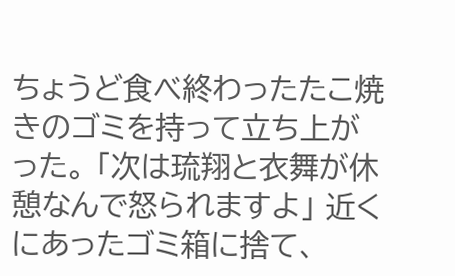ちょうど食べ終わったたこ焼きのゴミを持って立ち上がった。 「次は琉翔と衣舞が休憩なんで怒られますよ」 近くにあったゴミ箱に捨て、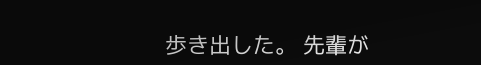歩き出した。 先輩が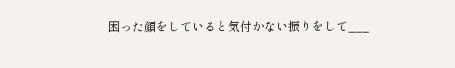困った顔をしていると気付かない振りをして___